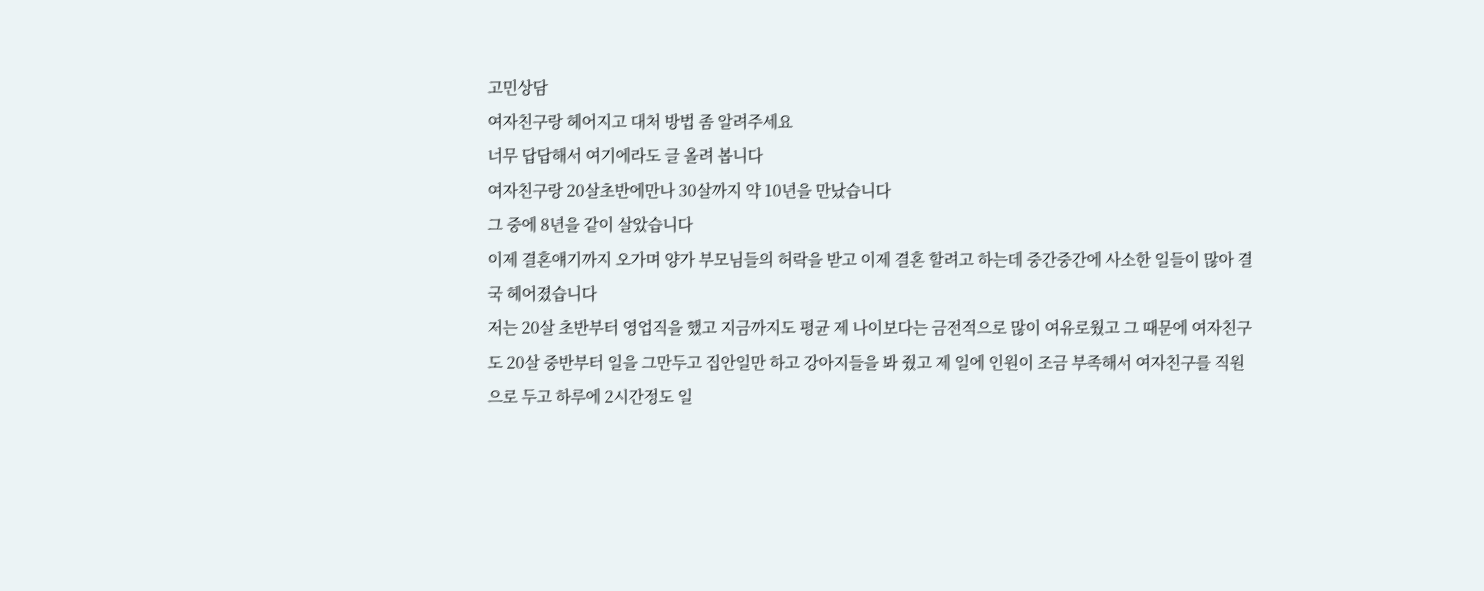고민상담
여자친구랑 헤어지고 대처 방법 좀 알려주세요
너무 답답해서 여기에라도 글 올려 봅니다
여자친구랑 20살초반에만나 30살까지 약 10년을 만났습니다
그 중에 8년을 같이 살았습니다
이제 결혼얘기까지 오가며 양가 부모님들의 허락을 받고 이제 결혼 할려고 하는데 중간중간에 사소한 일들이 많아 결국 헤어졌습니다
저는 20살 초반부터 영업직을 했고 지금까지도 평균 제 나이보다는 금전적으로 많이 여유로웠고 그 때문에 여자친구도 20살 중반부터 일을 그만두고 집안일만 하고 강아지들을 봐 줬고 제 일에 인원이 조금 부족해서 여자친구를 직원으로 두고 하루에 2시간정도 일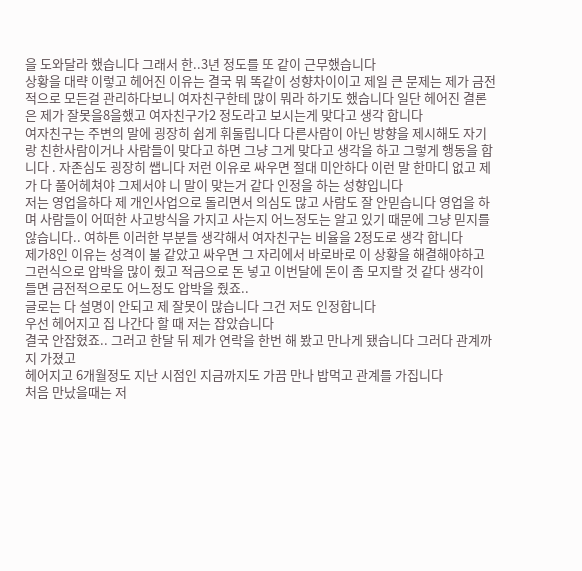을 도와달라 했습니다 그래서 한..3년 정도를 또 같이 근무했습니다
상황을 대략 이렇고 헤어진 이유는 결국 뭐 똑같이 성향차이이고 제일 큰 문제는 제가 금전적으로 모든걸 관리하다보니 여자친구한테 많이 뭐라 하기도 했습니다 일단 헤어진 결론은 제가 잘못을8을했고 여자친구가2 정도라고 보시는게 맞다고 생각 합니다
여자친구는 주변의 말에 굉장히 쉽게 휘둘립니다 다른사람이 아닌 방향을 제시해도 자기랑 친한사람이거나 사람들이 맞다고 하면 그냥 그게 맞다고 생각을 하고 그렇게 행동을 합니다 . 자존심도 굉장히 쌥니다 저런 이유로 싸우면 절대 미안하다 이런 말 한마디 없고 제가 다 풀어헤쳐야 그제서야 니 말이 맞는거 같다 인정을 하는 성향입니다
저는 영업을하다 제 개인사업으로 돌리면서 의심도 많고 사람도 잘 안믿습니다 영업을 하며 사람들이 어떠한 사고방식을 가지고 사는지 어느정도는 알고 있기 때문에 그냥 믿지를 않습니다.. 여하튼 이러한 부분들 생각해서 여자친구는 비율을 2정도로 생각 합니다
제가8인 이유는 성격이 불 같았고 싸우면 그 자리에서 바로바로 이 상황을 해결해야하고 그런식으로 압박을 많이 줬고 적금으로 돈 넣고 이번달에 돈이 좀 모지랄 것 같다 생각이 들면 금전적으로도 어느정도 압박을 줬죠..
글로는 다 설명이 안되고 제 잘못이 많습니다 그건 저도 인정합니다
우선 헤어지고 집 나간다 할 때 저는 잡았습니다
결국 안잡혔죠.. 그러고 한달 뒤 제가 연락을 한번 해 봤고 만나게 됐습니다 그러다 관계까지 가졌고
헤어지고 6개월정도 지난 시점인 지금까지도 가끔 만나 밥먹고 관계를 가집니다
처음 만났을때는 저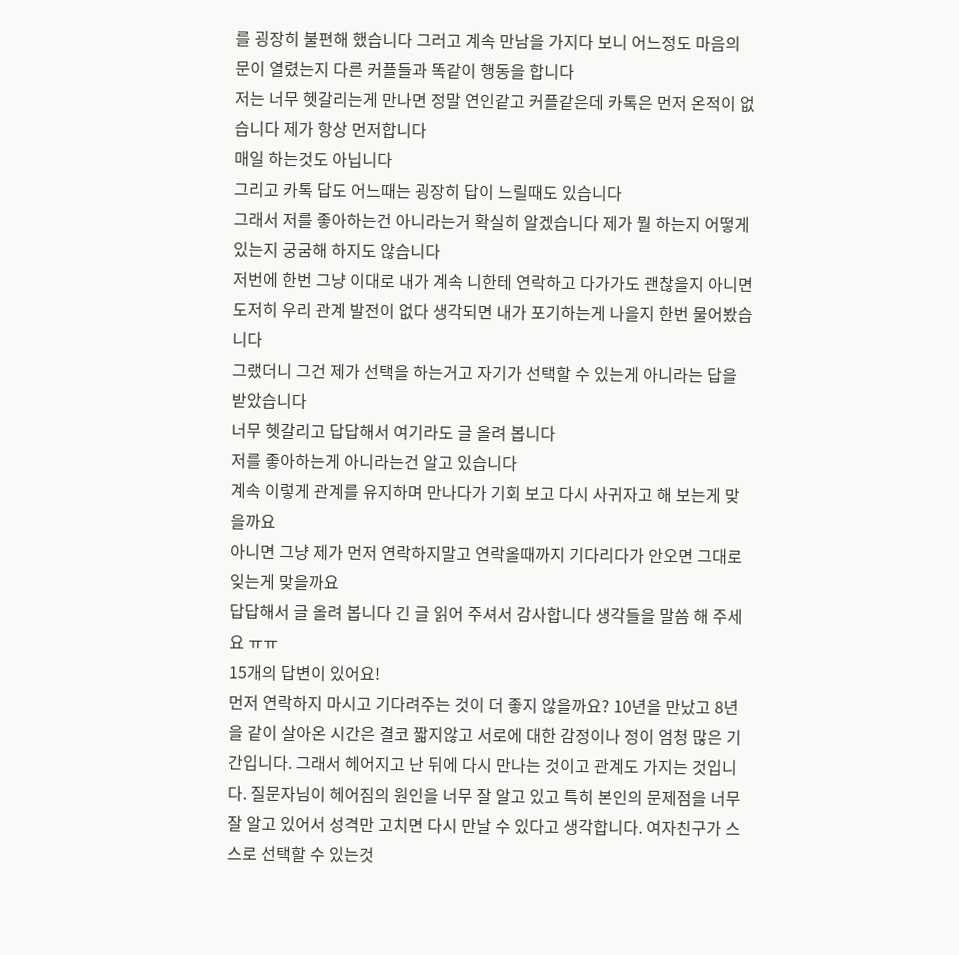를 굉장히 불편해 했습니다 그러고 계속 만남을 가지다 보니 어느정도 마음의 문이 열렸는지 다른 커플들과 똑같이 행동을 합니다
저는 너무 헷갈리는게 만나면 정말 연인같고 커플같은데 카톡은 먼저 온적이 없습니다 제가 항상 먼저합니다
매일 하는것도 아닙니다
그리고 카톡 답도 어느때는 굉장히 답이 느릴때도 있습니다
그래서 저를 좋아하는건 아니라는거 확실히 알겠습니다 제가 뭘 하는지 어떻게 있는지 궁굼해 하지도 않습니다
저번에 한번 그냥 이대로 내가 계속 니한테 연락하고 다가가도 괜찮을지 아니면 도저히 우리 관계 발전이 없다 생각되면 내가 포기하는게 나을지 한번 물어봤습니다
그랬더니 그건 제가 선택을 하는거고 자기가 선택할 수 있는게 아니라는 답을 받았습니다
너무 헷갈리고 답답해서 여기라도 글 올려 봅니다
저를 좋아하는게 아니라는건 알고 있습니다
계속 이렇게 관계를 유지하며 만나다가 기회 보고 다시 사귀자고 해 보는게 맞을까요
아니면 그냥 제가 먼저 연락하지말고 연락올때까지 기다리다가 안오면 그대로 잊는게 맞을까요
답답해서 글 올려 봅니다 긴 글 읽어 주셔서 감사합니다 생각들을 말씀 해 주세요 ㅠㅠ
15개의 답변이 있어요!
먼저 연락하지 마시고 기다려주는 것이 더 좋지 않을까요? 10년을 만났고 8년을 같이 살아온 시간은 결코 짧지않고 서로에 대한 감정이나 정이 엄청 많은 기간입니다. 그래서 헤어지고 난 뒤에 다시 만나는 것이고 관계도 가지는 것입니다. 질문자님이 헤어짐의 원인을 너무 잘 알고 있고 특히 본인의 문제점을 너무 잘 알고 있어서 성격만 고치면 다시 만날 수 있다고 생각합니다. 여자친구가 스스로 선택할 수 있는것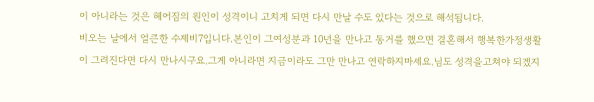이 아니라는 것은 헤어짐의 원인이 성격이니 고치게 되면 다시 만날 수도 있다는 것으로 해석됩니다.
비오는 날에서 얼큰한 수제비7입니다.본인이 그여성분과 10년을 만나고 동거를 했으면 결혼해서 행복한가정생활이 그려진다면 다시 만나시구요.그게 아니라면 지금이라도 그만 만나고 연락하지마세요.님도 성격을고쳐야 되겠지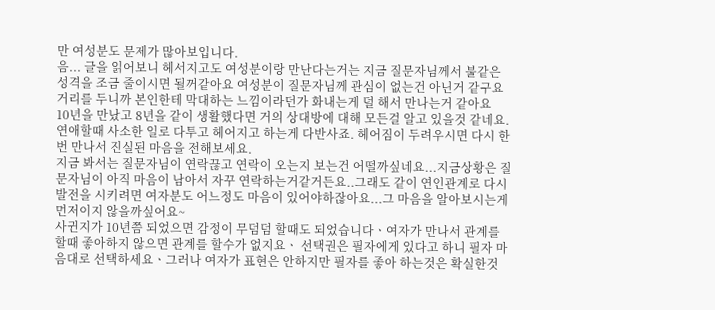만 여성분도 문제가 많아보입니다.
음... 글을 읽어보니 헤서지고도 여성분이랑 만난다는거는 지금 질문자님께서 불같은 성격을 조금 줄이시면 될꺼같아요 여성분이 질문자님께 관심이 없는건 아닌거 같구요 거리를 두니까 본인한테 막대하는 느낌이라던가 화내는게 덜 해서 만나는거 같아요
10년을 만났고 8년을 같이 생활했다면 거의 상대방에 대해 모든걸 알고 있을것 같네요. 연애할때 사소한 일로 다투고 헤어지고 하는게 다반사죠. 헤어짐이 두려우시면 다시 한번 만나서 진실된 마음을 전해보세요.
지금 봐서는 질문자님이 연락끊고 연락이 오는지 보는건 어떨까싶네요...지금상황은 질문자님이 아직 마음이 남아서 자꾸 연락하는거같거든요..그래도 같이 연인관계로 다시 발전을 시키려면 여자분도 어느정도 마음이 있어야하잖아요...그 마음을 알아보시는게 먼저이지 않을까싶어요~
사귄지가 10년쯤 되었으면 감정이 무덤덤 할때도 되었습니다ㆍ여자가 만나서 관계를 할때 좋아하지 않으면 관계를 할수가 없지요ㆍ 선택권은 필자에게 있다고 하니 필자 마음대로 선택하세요ㆍ그러나 여자가 표현은 안하지만 필자를 좋아 하는것은 확실한것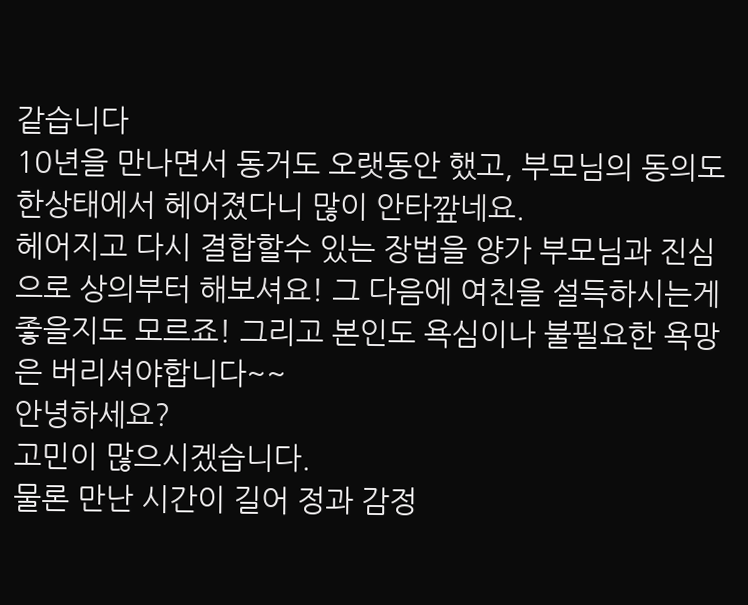같습니다
10년을 만나면서 동거도 오랫동안 했고, 부모님의 동의도 한상태에서 헤어졌다니 많이 안타깦네요.
헤어지고 다시 결합할수 있는 장법을 양가 부모님과 진심으로 상의부터 해보셔요! 그 다음에 여친을 설득하시는게 좋을지도 모르죠! 그리고 본인도 욕심이나 불필요한 욕망은 버리셔야합니다~~
안녕하세요?
고민이 많으시겠습니다.
물론 만난 시간이 길어 정과 감정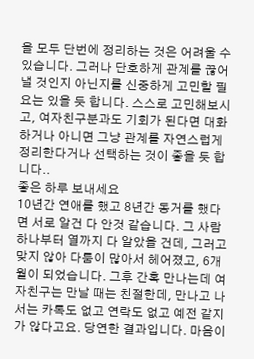을 모두 단번에 정리하는 것은 어려울 수 있습니다. 그러나 단호하게 관계를 끊어낼 것인지 아닌지를 신중하게 고민할 필요는 있을 듯 합니다. 스스로 고민해보시고, 여자친구분과도 기회가 된다면 대화하거나 아니면 그냥 관계를 자연스럽게 정리한다거나 선택하는 것이 좋을 듯 합니다..
좋은 하루 보내세요
10년간 연애를 했고 8년간 동거를 했다면 서로 알건 다 안것 같습니다. 그 사람 하나부터 열까지 다 알았을 건데, 그러고 맞지 않아 다툼이 많아서 헤어졌고, 6개월이 되었습니다. 그후 간혹 만나는데 여자친구는 만날 때는 친절한데, 만나고 나서는 카톡도 없고 연락도 없고 예전 같지가 않다고요. 당연한 결과입니다. 마음이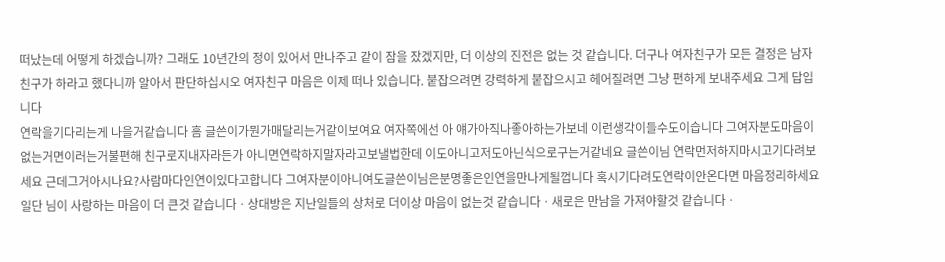떠났는데 어떻게 하겠습니까? 그래도 10년간의 정이 있어서 만나주고 같이 잠을 잤겠지만, 더 이상의 진전은 없는 것 같습니다. 더구나 여자친구가 모든 결정은 남자친구가 하라고 했다니까 알아서 판단하십시오 여자친구 마음은 이제 떠나 있습니다. 붙잡으려면 강력하게 붙잡으시고 헤어질려면 그냥 편하게 보내주세요 그게 답입니다
연락을기다리는게 나을거같습니다 흠 글쓴이가뭔가매달리는거같이보여요 여자쪽에선 아 얘가아직나좋아하는가보네 이런생각이들수도이습니다 그여자분도마음이없는거면이러는거불편해 친구로지내자라든가 아니면연락하지말자라고보낼법한데 이도아니고저도아닌식으로구는거같네요 글쓴이님 연락먼저하지마시고기다려보세요 근데그거아시나요?사람마다인연이있다고합니다 그여자분이아니여도글쓴이님은분명좋은인연을만나게될껍니다 혹시기다려도연락이안온다면 마음정리하세요
일단 님이 사랑하는 마음이 더 큰것 같습니다ㆍ상대방은 지난일들의 상처로 더이상 마음이 없는것 같습니다ㆍ새로은 만남을 가져야할것 같습니다ㆍ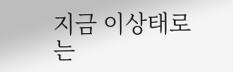지금 이상태로는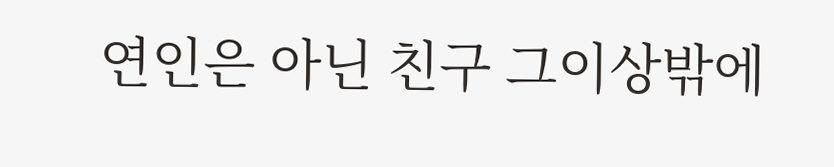연인은 아닌 친구 그이상밖에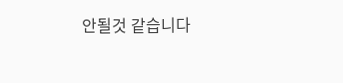안될것 같습니다